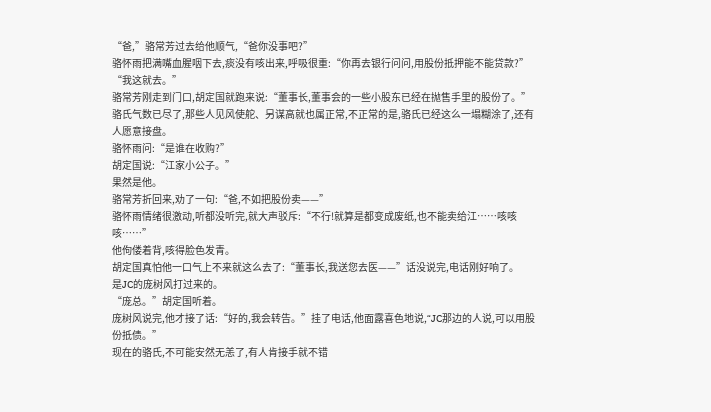“爸,”骆常芳过去给他顺气,“爸你没事吧?”
骆怀雨把满嘴血腥咽下去,痰没有咳出来,呼吸很重:“你再去银行问问,用股份抵押能不能贷款?”
“我这就去。”
骆常芳刚走到门口,胡定国就跑来说:“董事长,董事会的一些小股东已经在抛售手里的股份了。”
骆氏气数已尽了,那些人见风使舵、另谋高就也属正常,不正常的是,骆氏已经这么一塌糊涂了,还有人愿意接盘。
骆怀雨问:“是谁在收购?”
胡定国说:“江家小公子。”
果然是他。
骆常芳折回来,劝了一句:“爸,不如把股份卖——”
骆怀雨情绪很激动,听都没听完,就大声驳斥:“不行!就算是都变成废纸,也不能卖给江……咳咳咳……”
他佝偻着背,咳得脸色发青。
胡定国真怕他一口气上不来就这么去了:“董事长,我送您去医——”话没说完,电话刚好响了。
是JC的庞树风打过来的。
“庞总。”胡定国听着。
庞树风说完,他才接了话:“好的,我会转告。”挂了电话,他面露喜色地说,“JC那边的人说,可以用股份抵债。”
现在的骆氏,不可能安然无恙了,有人肯接手就不错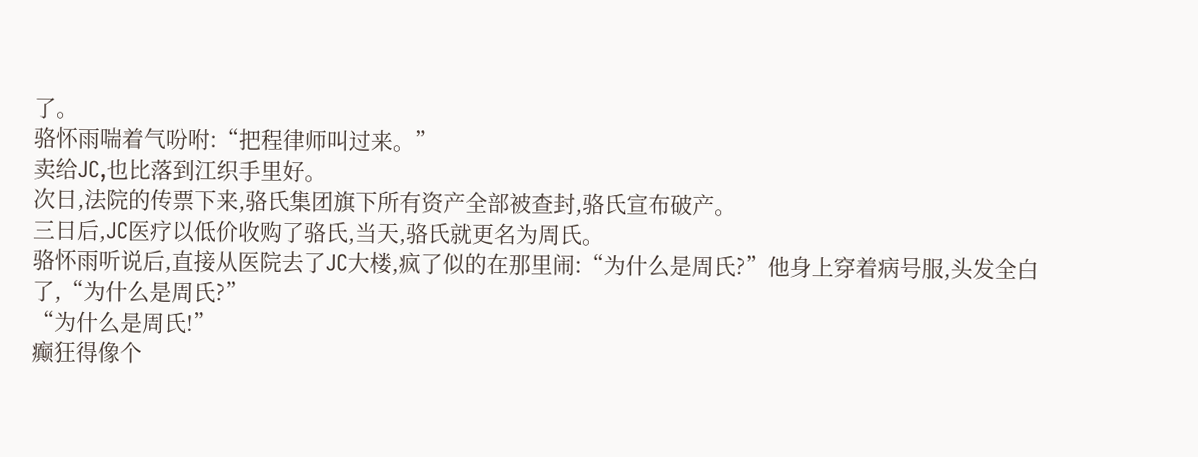了。
骆怀雨喘着气吩咐:“把程律师叫过来。”
卖给JC,也比落到江织手里好。
次日,法院的传票下来,骆氏集团旗下所有资产全部被查封,骆氏宣布破产。
三日后,JC医疗以低价收购了骆氏,当天,骆氏就更名为周氏。
骆怀雨听说后,直接从医院去了JC大楼,疯了似的在那里闹:“为什么是周氏?”他身上穿着病号服,头发全白了,“为什么是周氏?”
“为什么是周氏!”
癫狂得像个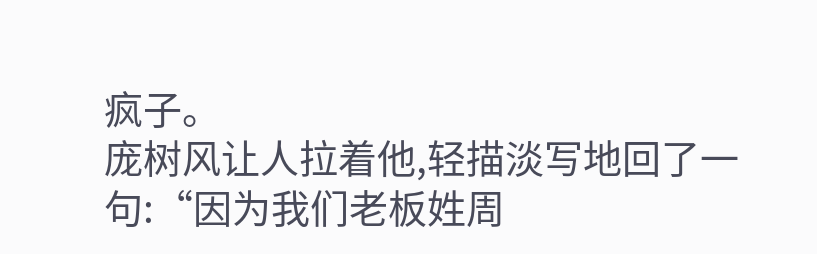疯子。
庞树风让人拉着他,轻描淡写地回了一句:“因为我们老板姓周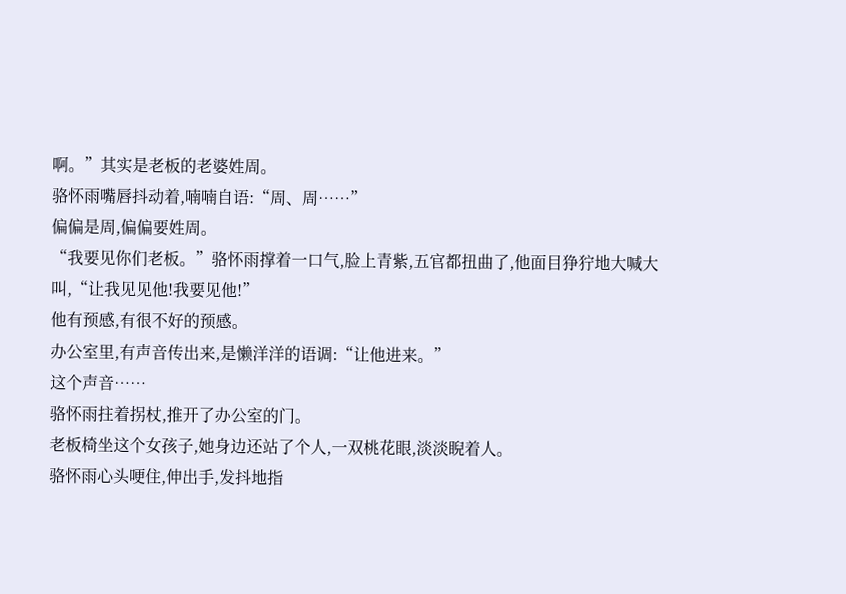啊。”其实是老板的老婆姓周。
骆怀雨嘴唇抖动着,喃喃自语:“周、周……”
偏偏是周,偏偏要姓周。
“我要见你们老板。”骆怀雨撑着一口气,脸上青紫,五官都扭曲了,他面目狰狞地大喊大叫,“让我见见他!我要见他!”
他有预感,有很不好的预感。
办公室里,有声音传出来,是懒洋洋的语调:“让他进来。”
这个声音……
骆怀雨拄着拐杖,推开了办公室的门。
老板椅坐这个女孩子,她身边还站了个人,一双桃花眼,淡淡睨着人。
骆怀雨心头哽住,伸出手,发抖地指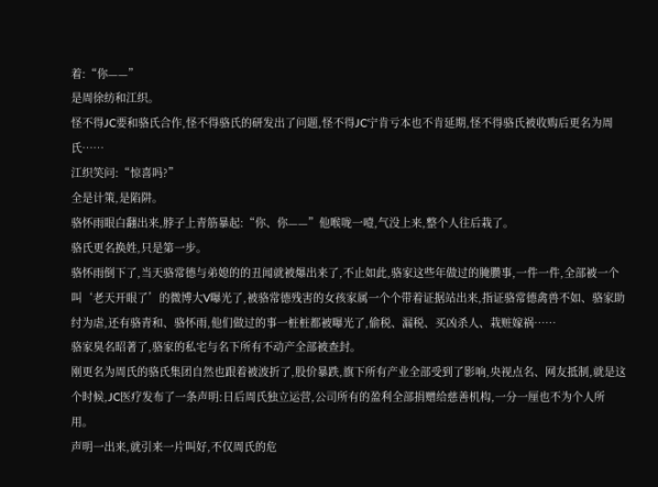着:“你——”
是周徐纺和江织。
怪不得JC要和骆氏合作,怪不得骆氏的研发出了问题,怪不得JC宁肯亏本也不肯延期,怪不得骆氏被收购后更名为周氏……
江织笑问:“惊喜吗?”
全是计策,是陷阱。
骆怀雨眼白翻出来,脖子上青筋暴起:“你、你——”他喉咙一噎,气没上来,整个人往后栽了。
骆氏更名换姓,只是第一步。
骆怀雨倒下了,当天骆常德与弟媳的的丑闻就被爆出来了,不止如此,骆家这些年做过的腌臜事,一件一件,全部被一个叫‘老天开眼了’的微博大V曝光了,被骆常德残害的女孩家属一个个带着证据站出来,指证骆常德禽兽不如、骆家助纣为虐,还有骆青和、骆怀雨,他们做过的事一桩桩都被曝光了,偷税、漏税、买凶杀人、栽赃嫁祸……
骆家臭名昭著了,骆家的私宅与名下所有不动产全部被查封。
刚更名为周氏的骆氏集团自然也跟着被波折了,股价暴跌,旗下所有产业全部受到了影响,央视点名、网友抵制,就是这个时候,JC医疗发布了一条声明:日后周氏独立运营,公司所有的盈利全部捐赠给慈善机构,一分一厘也不为个人所用。
声明一出来,就引来一片叫好,不仅周氏的危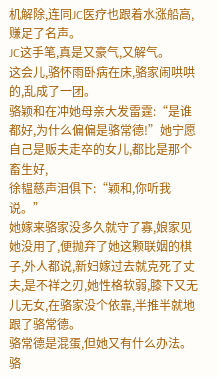机解除,连同JC医疗也跟着水涨船高,赚足了名声。
JC这手笔,真是又豪气,又解气。
这会儿,骆怀雨卧病在床,骆家闹哄哄的,乱成了一团。
骆颖和在冲她母亲大发雷霆:“是谁都好,为什么偏偏是骆常德!”她宁愿自己是贩夫走卒的女儿,都比是那个畜生好,
徐韫慈声泪俱下:“颖和,你听我说。”
她嫁来骆家没多久就守了寡,娘家见她没用了,便抛弃了她这颗联姻的棋子,外人都说,新妇嫁过去就克死了丈夫,是不祥之刃,她性格软弱,膝下又无儿无女,在骆家没个依靠,半推半就地跟了骆常德。
骆常德是混蛋,但她又有什么办法。
骆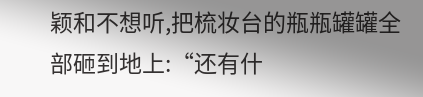颖和不想听,把梳妆台的瓶瓶罐罐全部砸到地上:“还有什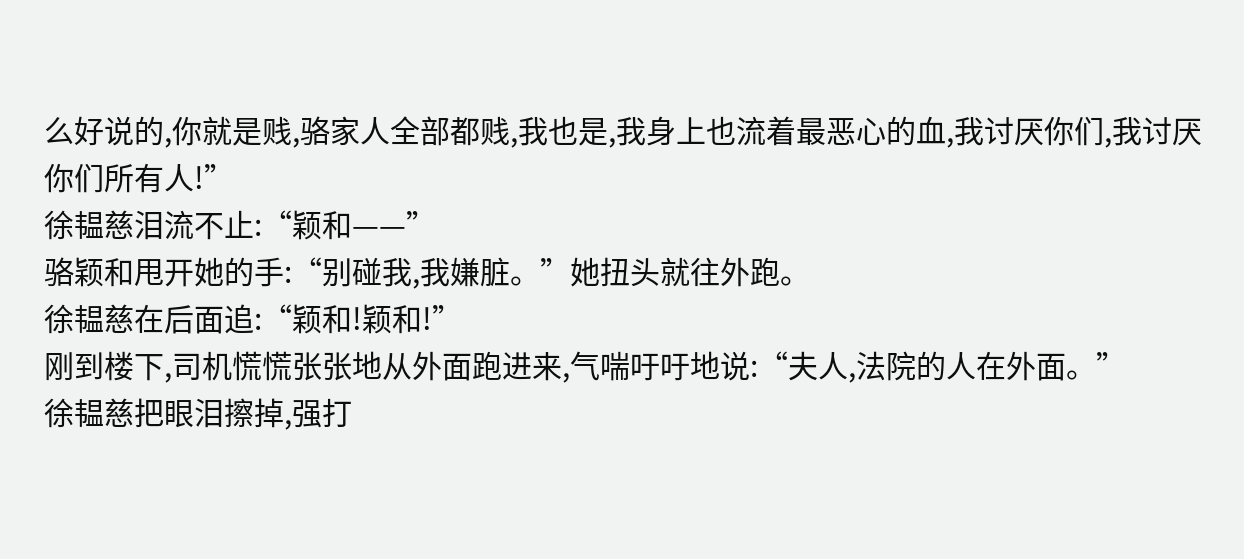么好说的,你就是贱,骆家人全部都贱,我也是,我身上也流着最恶心的血,我讨厌你们,我讨厌你们所有人!”
徐韫慈泪流不止:“颖和——”
骆颖和甩开她的手:“别碰我,我嫌脏。”她扭头就往外跑。
徐韫慈在后面追:“颖和!颖和!”
刚到楼下,司机慌慌张张地从外面跑进来,气喘吁吁地说:“夫人,法院的人在外面。”
徐韫慈把眼泪擦掉,强打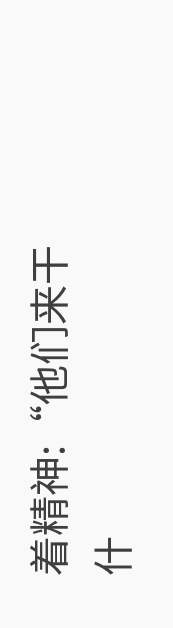着精神:“他们来干什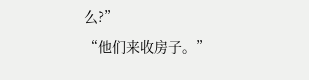么?”
“他们来收房子。”